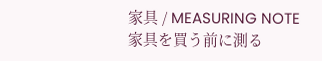家具 / MEASURING NOTE
家具を買う前に測る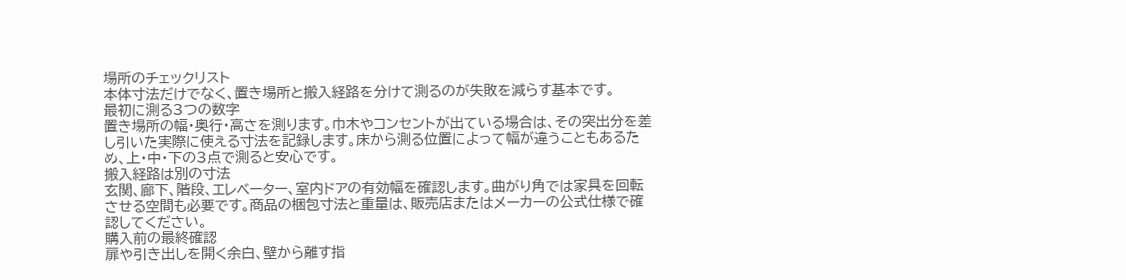場所のチェックリスト
本体寸法だけでなく、置き場所と搬入経路を分けて測るのが失敗を減らす基本です。
最初に測る3つの数字
置き場所の幅・奥行・高さを測ります。巾木やコンセントが出ている場合は、その突出分を差し引いた実際に使える寸法を記録します。床から測る位置によって幅が違うこともあるため、上・中・下の3点で測ると安心です。
搬入経路は別の寸法
玄関、廊下、階段、エレベーター、室内ドアの有効幅を確認します。曲がり角では家具を回転させる空間も必要です。商品の梱包寸法と重量は、販売店またはメーカーの公式仕様で確認してください。
購入前の最終確認
扉や引き出しを開く余白、壁から離す指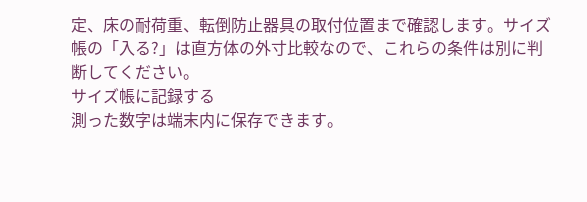定、床の耐荷重、転倒防止器具の取付位置まで確認します。サイズ帳の「入る?」は直方体の外寸比較なので、これらの条件は別に判断してください。
サイズ帳に記録する
測った数字は端末内に保存できます。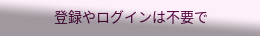登録やログインは不要で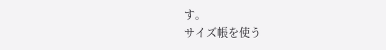す。
サイズ帳を使う